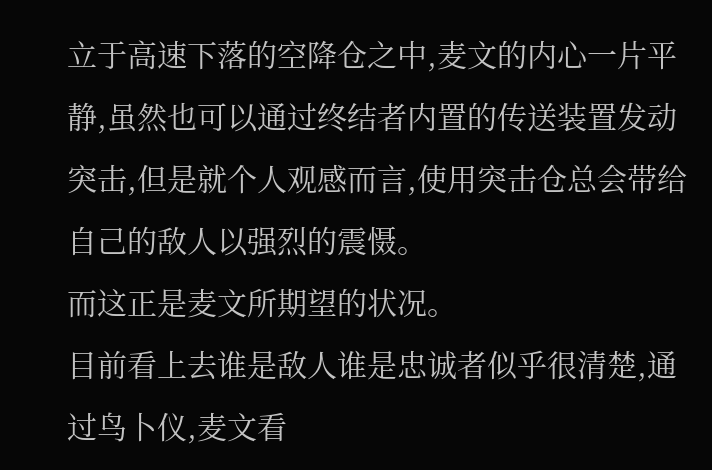立于高速下落的空降仓之中,麦文的内心一片平静,虽然也可以通过终结者内置的传送装置发动突击,但是就个人观感而言,使用突击仓总会带给自己的敌人以强烈的震慑。
而这正是麦文所期望的状况。
目前看上去谁是敌人谁是忠诚者似乎很清楚,通过鸟卜仪,麦文看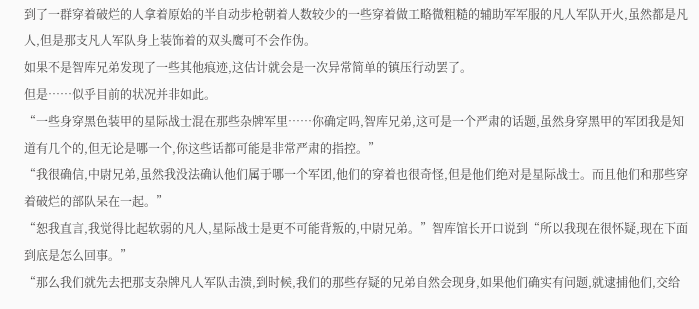到了一群穿着破烂的人拿着原始的半自动步枪朝着人数较少的一些穿着做工略微粗糙的辅助军军服的凡人军队开火,虽然都是凡人,但是那支凡人军队身上装饰着的双头鹰可不会作伪。
如果不是智库兄弟发现了一些其他痕迹,这估计就会是一次异常简单的镇压行动罢了。
但是……似乎目前的状况并非如此。
“一些身穿黑色装甲的星际战士混在那些杂牌军里……你确定吗,智库兄弟,这可是一个严肃的话题,虽然身穿黑甲的军团我是知道有几个的,但无论是哪一个,你这些话都可能是非常严肃的指控。”
“我很确信,中尉兄弟,虽然我没法确认他们属于哪一个军团,他们的穿着也很奇怪,但是他们绝对是星际战士。而且他们和那些穿着破烂的部队呆在一起。”
“恕我直言,我觉得比起软弱的凡人,星际战士是更不可能背叛的,中尉兄弟。”智库馆长开口说到“所以我现在很怀疑,现在下面到底是怎么回事。”
“那么我们就先去把那支杂牌凡人军队击溃,到时候,我们的那些存疑的兄弟自然会现身,如果他们确实有问题,就逮捕他们,交给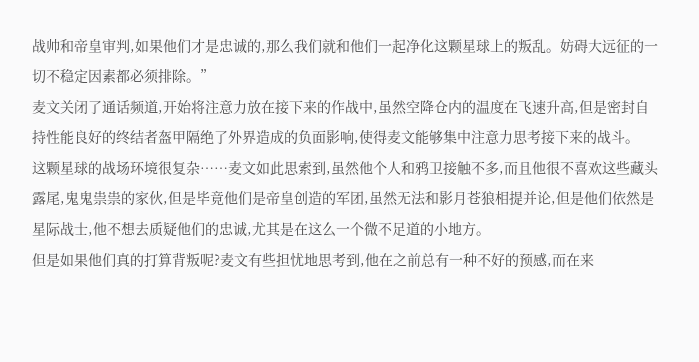战帅和帝皇审判,如果他们才是忠诚的,那么我们就和他们一起净化这颗星球上的叛乱。妨碍大远征的一切不稳定因素都必须排除。”
麦文关闭了通话频道,开始将注意力放在接下来的作战中,虽然空降仓内的温度在飞速升高,但是密封自持性能良好的终结者盔甲隔绝了外界造成的负面影响,使得麦文能够集中注意力思考接下来的战斗。
这颗星球的战场环境很复杂……麦文如此思索到,虽然他个人和鸦卫接触不多,而且他很不喜欢这些藏头露尾,鬼鬼祟祟的家伙,但是毕竟他们是帝皇创造的军团,虽然无法和影月苍狼相提并论,但是他们依然是星际战士,他不想去质疑他们的忠诚,尤其是在这么一个微不足道的小地方。
但是如果他们真的打算背叛呢?麦文有些担忧地思考到,他在之前总有一种不好的预感,而在来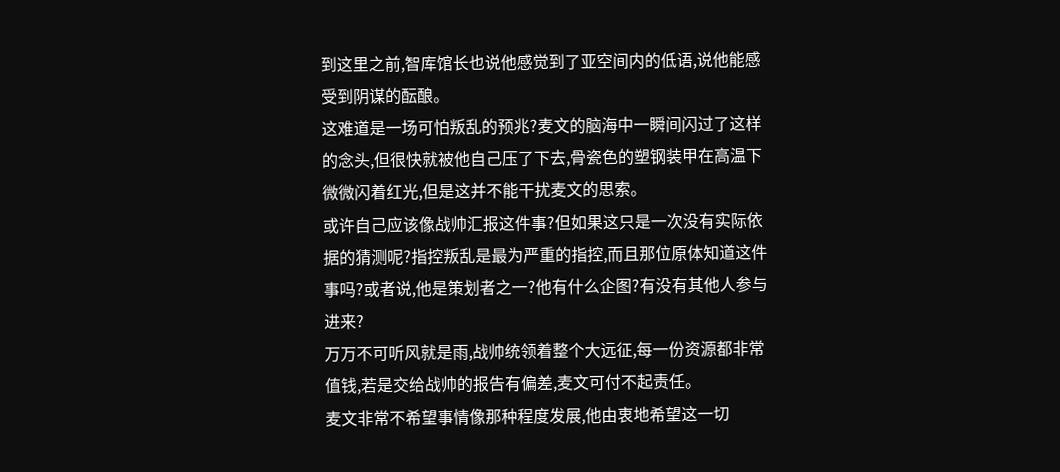到这里之前,智库馆长也说他感觉到了亚空间内的低语,说他能感受到阴谋的酝酿。
这难道是一场可怕叛乱的预兆?麦文的脑海中一瞬间闪过了这样的念头,但很快就被他自己压了下去,骨瓷色的塑钢装甲在高温下微微闪着红光,但是这并不能干扰麦文的思索。
或许自己应该像战帅汇报这件事?但如果这只是一次没有实际依据的猜测呢?指控叛乱是最为严重的指控,而且那位原体知道这件事吗?或者说,他是策划者之一?他有什么企图?有没有其他人参与进来?
万万不可听风就是雨,战帅统领着整个大远征,每一份资源都非常值钱,若是交给战帅的报告有偏差,麦文可付不起责任。
麦文非常不希望事情像那种程度发展,他由衷地希望这一切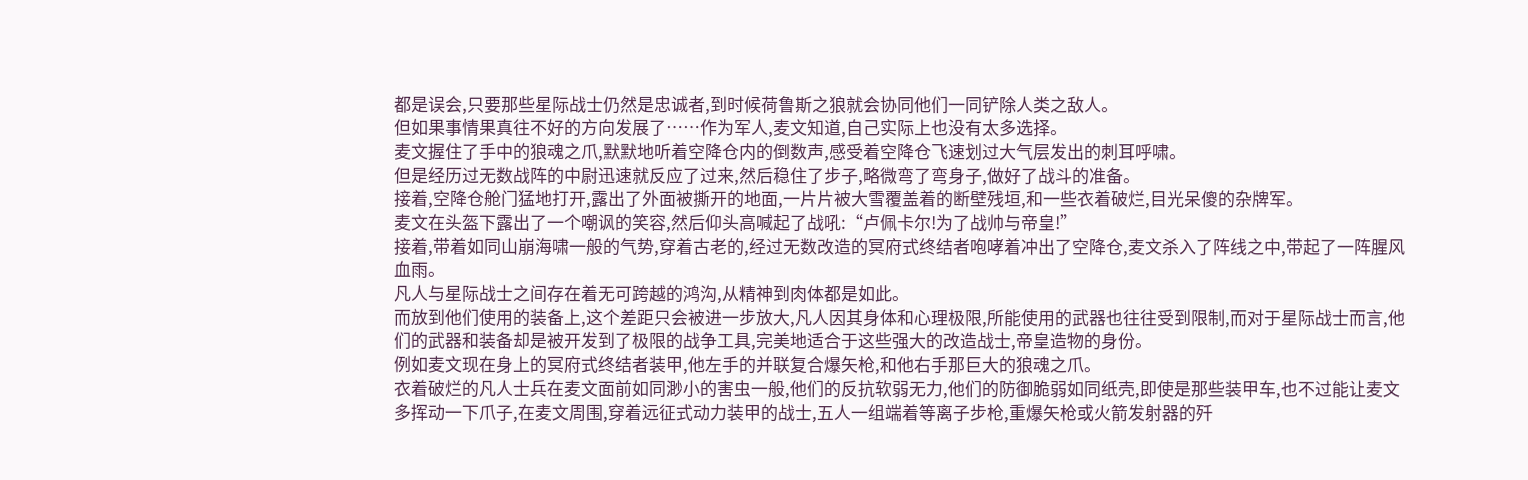都是误会,只要那些星际战士仍然是忠诚者,到时候荷鲁斯之狼就会协同他们一同铲除人类之敌人。
但如果事情果真往不好的方向发展了……作为军人,麦文知道,自己实际上也没有太多选择。
麦文握住了手中的狼魂之爪,默默地听着空降仓内的倒数声,感受着空降仓飞速划过大气层发出的刺耳呼啸。
但是经历过无数战阵的中尉迅速就反应了过来,然后稳住了步子,略微弯了弯身子,做好了战斗的准备。
接着,空降仓舱门猛地打开,露出了外面被撕开的地面,一片片被大雪覆盖着的断壁残垣,和一些衣着破烂,目光呆傻的杂牌军。
麦文在头盔下露出了一个嘲讽的笑容,然后仰头高喊起了战吼:“卢佩卡尔!为了战帅与帝皇!”
接着,带着如同山崩海啸一般的气势,穿着古老的,经过无数改造的冥府式终结者咆哮着冲出了空降仓,麦文杀入了阵线之中,带起了一阵腥风血雨。
凡人与星际战士之间存在着无可跨越的鸿沟,从精神到肉体都是如此。
而放到他们使用的装备上,这个差距只会被进一步放大,凡人因其身体和心理极限,所能使用的武器也往往受到限制,而对于星际战士而言,他们的武器和装备却是被开发到了极限的战争工具,完美地适合于这些强大的改造战士,帝皇造物的身份。
例如麦文现在身上的冥府式终结者装甲,他左手的并联复合爆矢枪,和他右手那巨大的狼魂之爪。
衣着破烂的凡人士兵在麦文面前如同渺小的害虫一般,他们的反抗软弱无力,他们的防御脆弱如同纸壳,即使是那些装甲车,也不过能让麦文多挥动一下爪子,在麦文周围,穿着远征式动力装甲的战士,五人一组端着等离子步枪,重爆矢枪或火箭发射器的歼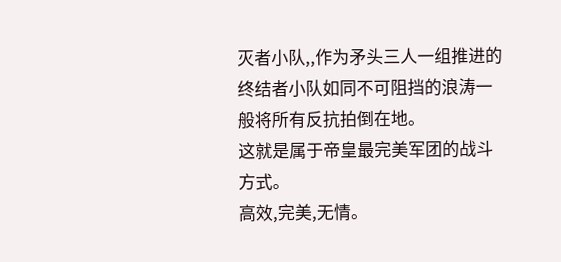灭者小队,,作为矛头三人一组推进的终结者小队如同不可阻挡的浪涛一般将所有反抗拍倒在地。
这就是属于帝皇最完美军团的战斗方式。
高效,完美,无情。